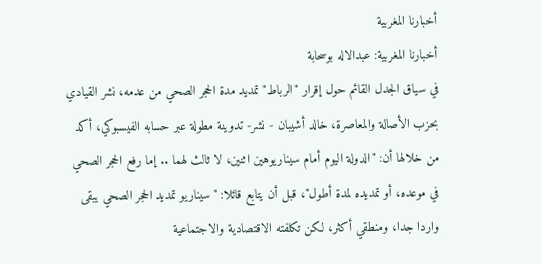أخبارنا المغربية
أخبارنا المغربية: عبدالاله بوسحابة
في سياق الجدل القائم حول إقرار "الرباط" تمديد مدة الحجر الصحي من عدمه، نشر القيادي بحزب الأصالة والمعاصرة، خالد أشيبان - نشر- تدوينة مطولة عبر حسابه الفيسبوكي، أكد من خلالها أن: "الدولة اليوم أمام سيناريوهين اثنين، لا ثالث لهما .. إما رفع الحجر الصحي في موعده، أو تمديده لمدة أطول"، قبل أن يتابع قائلا: "سيناريو تمديد الحجر الصحي يبقى واردا جدا، ومنطقي أكثر، لكن تكلفته الاقتصادية والاجتماعية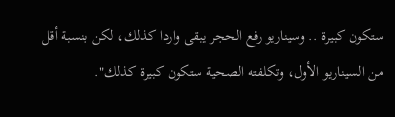ستكون كبيرة .. وسيناريو رفع الحجر يبقى واردا كذلك، لكن بنسبة أقل من السيناريو الأول، وتكلفته الصحية ستكون كبيرة كذلك".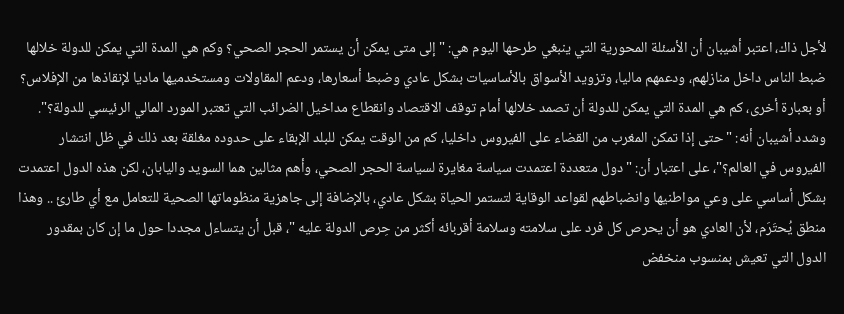لأجل ذاك، اعتبر أشيبان أن الأسئلة المحورية التي ينبغي طرحها اليوم هي: "إلى متى يمكن أن يستمر الحجر الصحي؟ وكم هي المدة التي يمكن للدولة خلالها ضبط الناس داخل منازلهم، ودعمهم ماليا، وتزويد الأسواق بالأساسيات بشكل عادي وضبط أسعارها، ودعم المقاولات ومستخدميها ماديا لإنقاذها من الإفلاس؟ أو بعبارة أخرى، كم هي المدة التي يمكن للدولة أن تصمد خلالها أمام توقف الاقتصاد وانقطاع مداخيل الضرائب التي تعتبر المورد المالي الرئيسي للدولة؟".
وشدد أشيبان أنه: "حتى إذا تمكن المغرب من القضاء على الفيروس داخليا، كم من الوقت يمكن للبلد الإبقاء على حدوده مغلقة بعد ذلك في ظل انتشار الفيروس في العالم؟"، على اعتبار أن: "دول متعددة اعتمدت سياسة مغايرة لسياسة الحجر الصحي، وأهم مثالين هما السويد واليابان، لكن هذه الدول اعتمدت بشكل أساسي على وعي مواطنيها وانضباطهم لقواعد الوقاية لتستمر الحياة بشكل عادي، بالإضافة إلى جاهزية منظوماتها الصحية للتعامل مع أي طارئ .. وهذا منطق يُحتَرَم، لأن العادي هو أن يحرص كل فرد على سلامته وسلامة أقربائه أكثر من حِرص الدولة عليه "، قبل أن يتساءل مجددا حول ما إن كان بمقدور الدول التي تعيش بمنسوب منخفض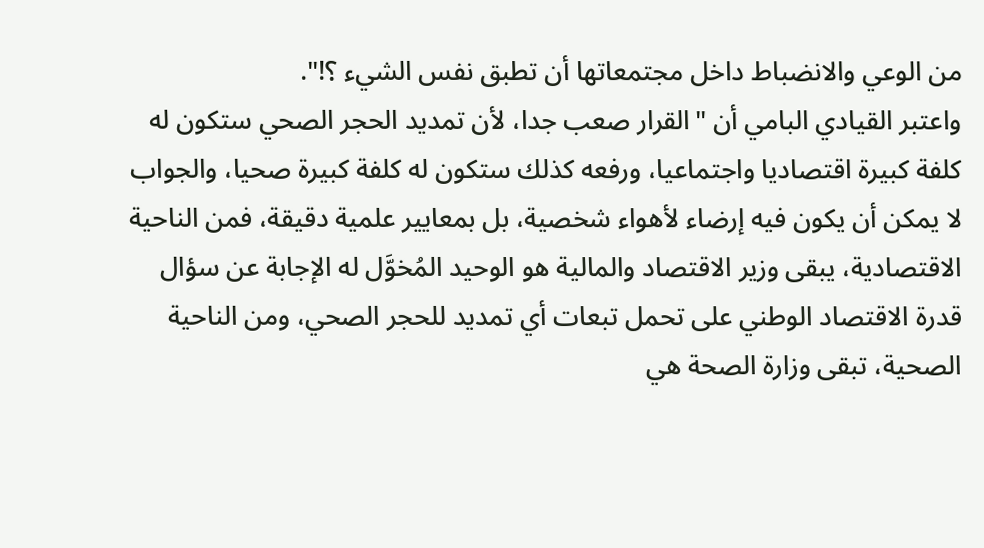من الوعي والانضباط داخل مجتمعاتها أن تطبق نفس الشيء ؟!".
واعتبر القيادي البامي أن "القرار صعب جدا، لأن تمديد الحجر الصحي ستكون له كلفة كبيرة اقتصاديا واجتماعيا، ورفعه كذلك ستكون له كلفة كبيرة صحيا، والجواب لا يمكن أن يكون فيه إرضاء لأهواء شخصية، بل بمعايير علمية دقيقة، فمن الناحية الاقتصادية، يبقى وزير الاقتصاد والمالية هو الوحيد المُخوَّل له الإجابة عن سؤال قدرة الاقتصاد الوطني على تحمل تبعات أي تمديد للحجر الصحي، ومن الناحية الصحية، تبقى وزارة الصحة هي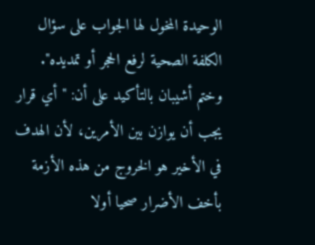الوحيدة المخول لها الجواب على سؤال الكلفة الصحية لرفع الحجر أو تمديده".
وختم أشيبان بالتأكيد على أن: "أي قرار يجب أن يوازن بين الأمرين، لأن الهدف في الأخير هو الخروج من هذه الأزمة بأخف الأضرار صحيا أولا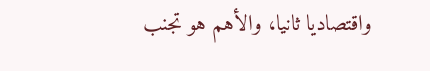واقتصاديا ثانيا، والأهم هو تجنب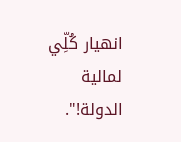انهيار كُلِّي لمالية الدولة!".